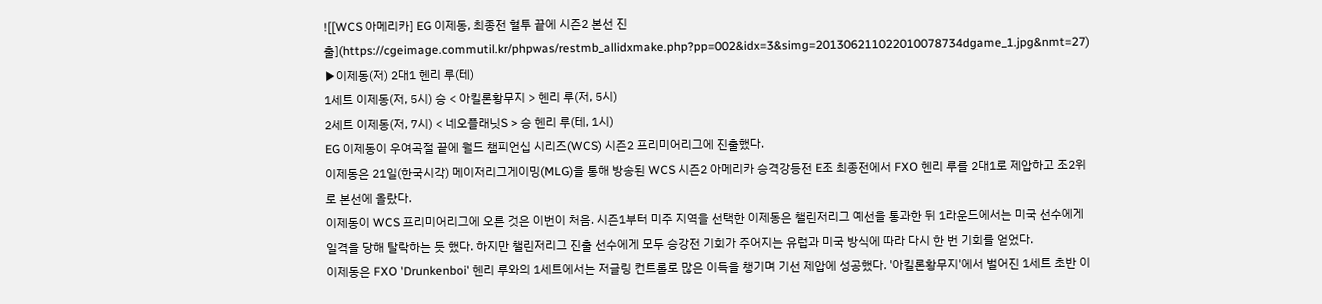![[WCS 아메리카] EG 이제동, 최종전 혈투 끝에 시즌2 본선 진출](https://cgeimage.commutil.kr/phpwas/restmb_allidxmake.php?pp=002&idx=3&simg=201306211022010078734dgame_1.jpg&nmt=27)
▶이제동(저) 2대1 헨리 루(테)
1세트 이제동(저, 5시) 승 < 아킬론황무지 > 헨리 루(저, 5시)
2세트 이제동(저, 7시) < 네오플래닛S > 승 헨리 루(테, 1시)
EG 이제동이 우여곡절 끝에 월드 챔피언십 시리즈(WCS) 시즌2 프리미어리그에 진출했다.
이제동은 21일(한국시각) 메이저리그게이밍(MLG)을 통해 방송된 WCS 시즌2 아메리카 승격강등전 E조 최종전에서 FXO 헨리 루를 2대1로 제압하고 조2위로 본선에 올랐다.
이제동이 WCS 프리미어리그에 오른 것은 이번이 처음. 시즌1부터 미주 지역을 선택한 이제동은 챌린저리그 예선을 통과한 뒤 1라운드에서는 미국 선수에게 일격을 당해 탈락하는 듯 했다. 하지만 챌린저리그 진출 선수에게 모두 승강전 기회가 주어지는 유럽과 미국 방식에 따라 다시 한 번 기회를 얻었다.
이제동은 FXO 'Drunkenboi' 헨리 루와의 1세트에서는 저글링 컨트롤로 많은 이득을 챙기며 기선 제압에 성공했다. '아킬론황무지'에서 벌어진 1세트 초반 이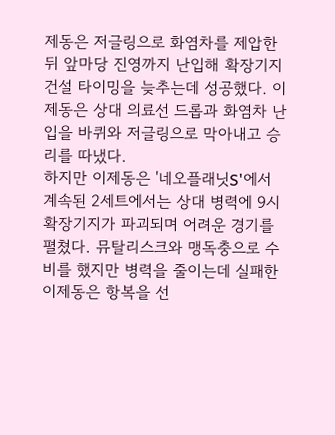제동은 저글링으로 화염차를 제압한 뒤 앞마당 진영까지 난입해 확장기지 건설 타이밍을 늦추는데 성공했다. 이제동은 상대 의료선 드롭과 화염차 난입을 바퀴와 저글링으로 막아내고 승리를 따냈다.
하지만 이제동은 '네오플래닛S'에서 계속된 2세트에서는 상대 병력에 9시 확장기지가 파괴되며 어려운 경기를 펼쳤다. 뮤탈리스크와 맹독충으로 수비를 했지만 병력을 줄이는데 실패한 이제동은 항복을 선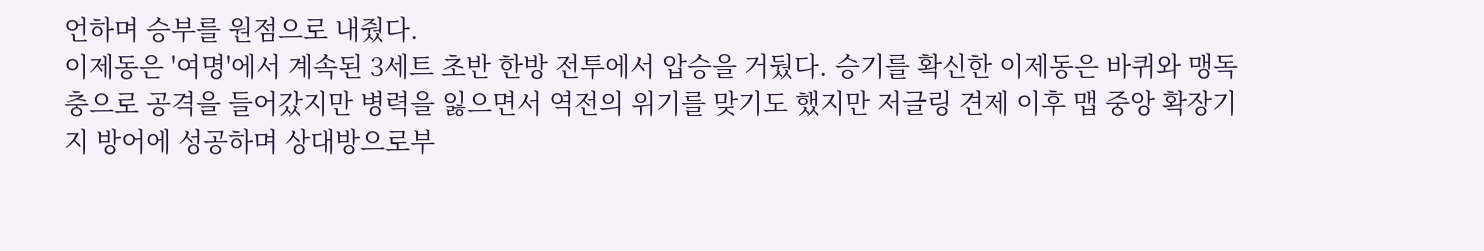언하며 승부를 원점으로 내줬다.
이제동은 '여명'에서 계속된 3세트 초반 한방 전투에서 압승을 거뒀다. 승기를 확신한 이제동은 바퀴와 맹독충으로 공격을 들어갔지만 병력을 잃으면서 역전의 위기를 맞기도 했지만 저글링 견제 이후 맵 중앙 확장기지 방어에 성공하며 상대방으로부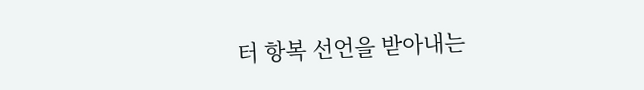터 항복 선언을 받아내는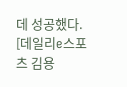데 성공했다.
[데일리e스포츠 김용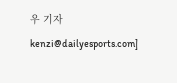우 기자 kenzi@dailyesports.com]